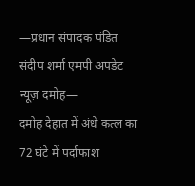—प्रधान संपादक पंडित संदीप शर्मा एमपी अपडेट न्यूज़ दमोह—
दमोह देहात में अंधे कत्ल का 72 घंटे में पर्दाफाश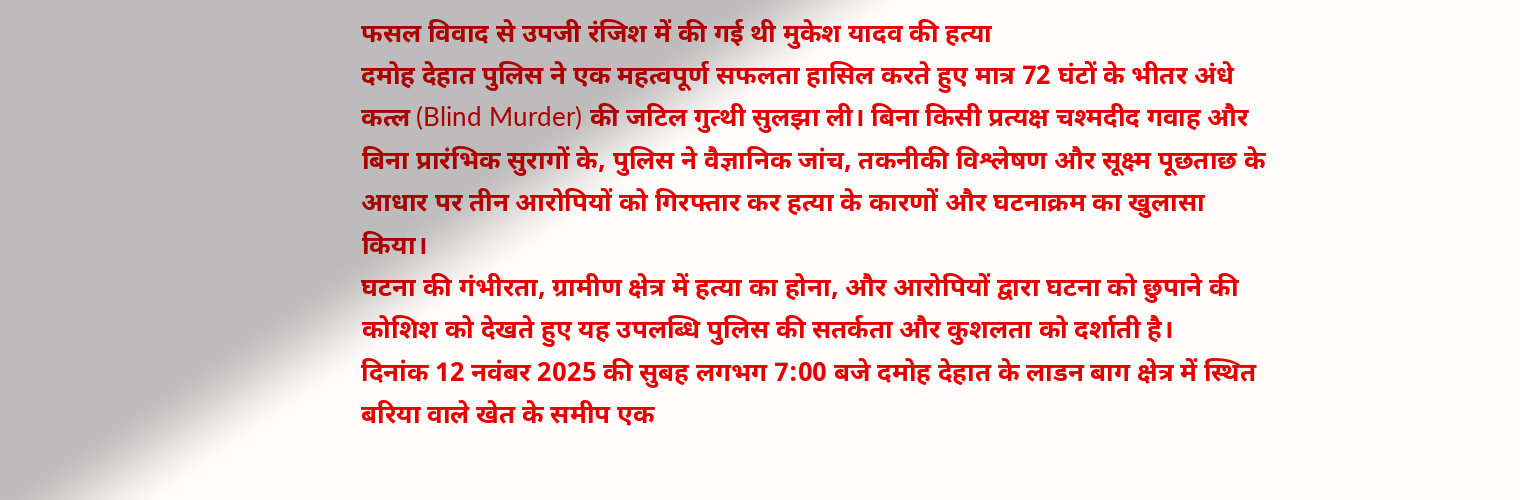फसल विवाद से उपजी रंजिश में की गई थी मुकेश यादव की हत्या
दमोह देहात पुलिस ने एक महत्वपूर्ण सफलता हासिल करते हुए मात्र 72 घंटों के भीतर अंधे कत्ल (Blind Murder) की जटिल गुत्थी सुलझा ली। बिना किसी प्रत्यक्ष चश्मदीद गवाह और बिना प्रारंभिक सुरागों के, पुलिस ने वैज्ञानिक जांच, तकनीकी विश्लेषण और सूक्ष्म पूछताछ के आधार पर तीन आरोपियों को गिरफ्तार कर हत्या के कारणों और घटनाक्रम का खुलासा किया।
घटना की गंभीरता, ग्रामीण क्षेत्र में हत्या का होना, और आरोपियों द्वारा घटना को छुपाने की कोशिश को देखते हुए यह उपलब्धि पुलिस की सतर्कता और कुशलता को दर्शाती है।
दिनांक 12 नवंबर 2025 की सुबह लगभग 7:00 बजे दमोह देहात के लाडन बाग क्षेत्र में स्थित बरिया वाले खेत के समीप एक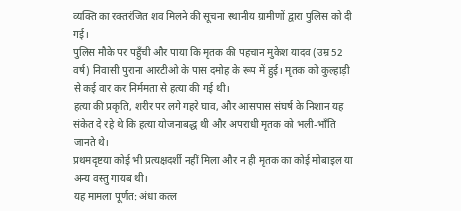व्यक्ति का रक्तरंजित शव मिलने की सूचना स्थानीय ग्रामीणों द्वारा पुलिस को दी गई।
पुलिस मौके पर पहुँची और पाया कि मृतक की पहचान मुकेश यादव (उम्र 52 वर्ष) निवासी पुराना आरटीओ के पास दमोह के रूप में हुई। मृतक को कुल्हाड़ी से कई वार कर निर्ममता से हत्या की गई थी।
हत्या की प्रकृति, शरीर पर लगे गहरे घाव, और आसपास संघर्ष के निशान यह संकेत दे रहे थे कि हत्या योजनाबद्ध थी और अपराधी मृतक को भली-भाँति जानते थे।
प्रथमदृष्टया कोई भी प्रत्यक्षदर्शी नहीं मिला और न ही मृतक का कोई मोबाइल या अन्य वस्तु गायब थी।
यह मामला पूर्णत: अंधा कत्ल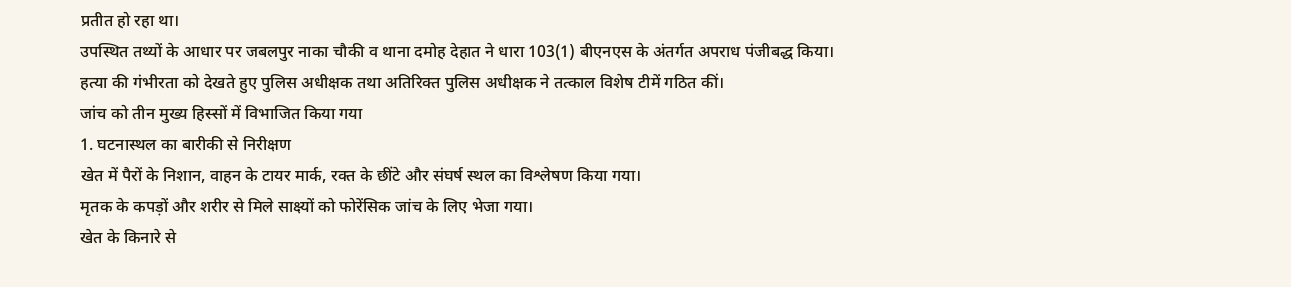प्रतीत हो रहा था।
उपस्थित तथ्यों के आधार पर जबलपुर नाका चौकी व थाना दमोह देहात ने धारा 103(1) बीएनएस के अंतर्गत अपराध पंजीबद्ध किया।
हत्या की गंभीरता को देखते हुए पुलिस अधीक्षक तथा अतिरिक्त पुलिस अधीक्षक ने तत्काल विशेष टीमें गठित कीं।
जांच को तीन मुख्य हिस्सों में विभाजित किया गया
1. घटनास्थल का बारीकी से निरीक्षण
खेत में पैरों के निशान, वाहन के टायर मार्क, रक्त के छींटे और संघर्ष स्थल का विश्लेषण किया गया।
मृतक के कपड़ों और शरीर से मिले साक्ष्यों को फोरेंसिक जांच के लिए भेजा गया।
खेत के किनारे से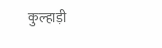कुल्हाड़ी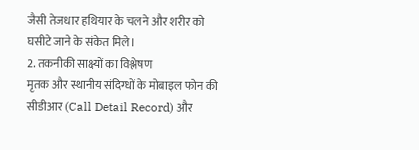जैसी तेजधार हथियार के चलने और शरीर को घसीटे जाने के संकेत मिले।
2. तकनीकी साक्ष्यों का विश्लेषण
मृतक और स्थानीय संदिग्धों के मोबाइल फोन की सीडीआर (Call Detail Record) और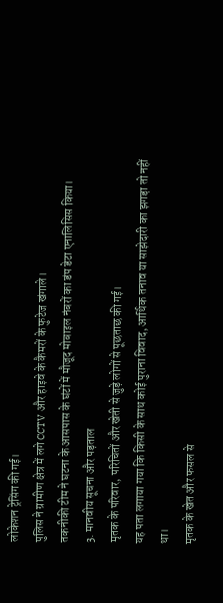लोकेशन ट्रेसिंग की गई।
पुलिस ने ग्रामीण क्षेत्र में लगे CCTV और हाइवे के कैमरों के फुटेज खंगाले।
तकनीकी टीम ने घटना के आसपास के घंटों में मौजूद मोबाइल नंबरों का डंप डेटा एनालिसिस किया।
3. मानवीय सूचना और पड़ताल
मृतक के परिवार, परिचितों और खेती से जुड़े लोगों से पूछताछ की गई।
यह पता लगाया गया कि किसी के साथ कोई पुराना विवाद, आर्थिक तनाव या साझेदारी का झगड़ा तो नहीं था।
मृतक के खेत और फसल से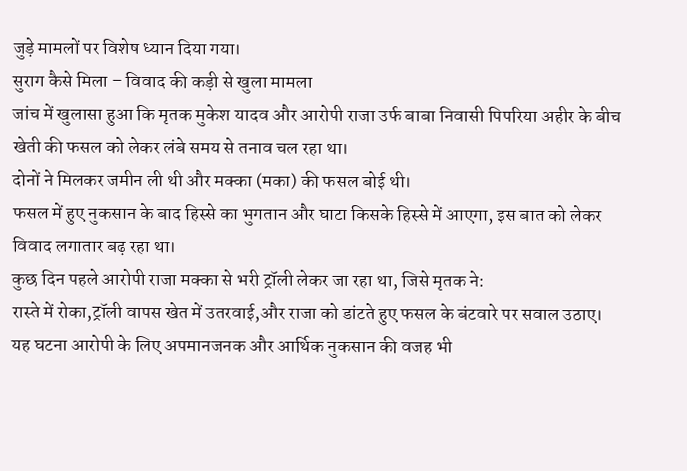जुड़े मामलों पर विशेष ध्यान दिया गया।
सुराग कैसे मिला – विवाद की कड़ी से खुला मामला
जांच में खुलासा हुआ कि मृतक मुकेश यादव और आरोपी राजा उर्फ बाबा निवासी पिपरिया अहीर के बीच खेती की फसल को लेकर लंबे समय से तनाव चल रहा था।
दोनों ने मिलकर जमीन ली थी और मक्का (मका) की फसल बोई थी।
फसल में हुए नुकसान के बाद हिस्से का भुगतान और घाटा किसके हिस्से में आएगा, इस बात को लेकर विवाद लगातार बढ़ रहा था।
कुछ दिन पहले आरोपी राजा मक्का से भरी ट्रॉली लेकर जा रहा था, जिसे मृतक ने:
रास्ते में रोका,ट्रॉली वापस खेत में उतरवाई,और राजा को डांटते हुए फसल के बंटवारे पर सवाल उठाए।
यह घटना आरोपी के लिए अपमानजनक और आर्थिक नुकसान की वजह भी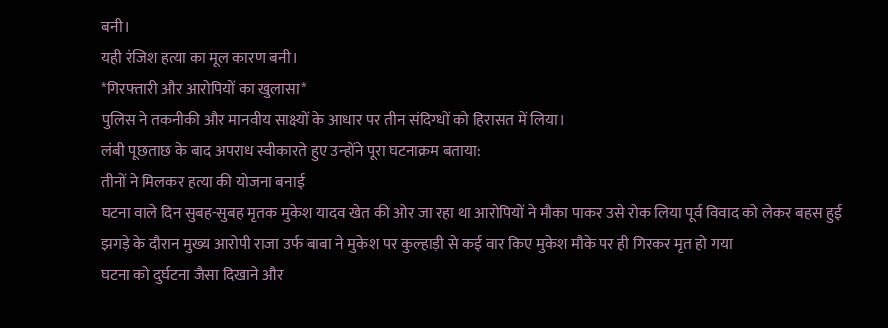बनी।
यही रंजिश हत्या का मूल कारण बनी।
*गिरफ्तारी और आरोपियों का खुलासा*
पुलिस ने तकनीकी और मानवीय साक्ष्यों के आधार पर तीन संदिग्धों को हिरासत में लिया।
लंबी पूछताछ के बाद अपराध स्वीकारते हुए उन्होंने पूरा घटनाक्रम बताया:
तीनों ने मिलकर हत्या की योजना बनाई
घटना वाले दिन सुबह-सुबह मृतक मुकेश यादव खेत की ओर जा रहा था आरोपियों ने मौका पाकर उसे रोक लिया पूर्व विवाद को लेकर बहस हुई
झगड़े के दौरान मुख्य आरोपी राजा उर्फ बाबा ने मुकेश पर कुल्हाड़ी से कई वार किए मुकेश मौके पर ही गिरकर मृत हो गया
घटना को दुर्घटना जैसा दिखाने और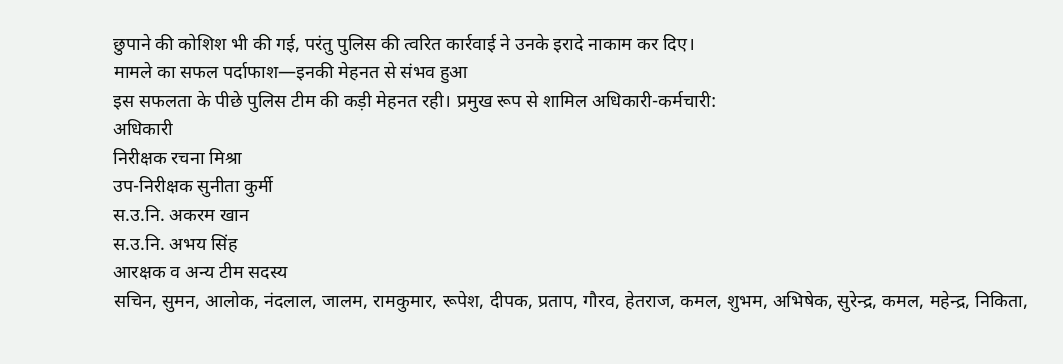छुपाने की कोशिश भी की गई, परंतु पुलिस की त्वरित कार्रवाई ने उनके इरादे नाकाम कर दिए।
मामले का सफल पर्दाफाश—इनकी मेहनत से संभव हुआ
इस सफलता के पीछे पुलिस टीम की कड़ी मेहनत रही। प्रमुख रूप से शामिल अधिकारी-कर्मचारी:
अधिकारी
निरीक्षक रचना मिश्रा
उप-निरीक्षक सुनीता कुर्मी
स.उ.नि. अकरम खान
स.उ.नि. अभय सिंह
आरक्षक व अन्य टीम सदस्य
सचिन, सुमन, आलोक, नंदलाल, जालम, रामकुमार, रूपेश, दीपक, प्रताप, गौरव, हेतराज, कमल, शुभम, अभिषेक, सुरेन्द्र, कमल, महेन्द्र, निकिता,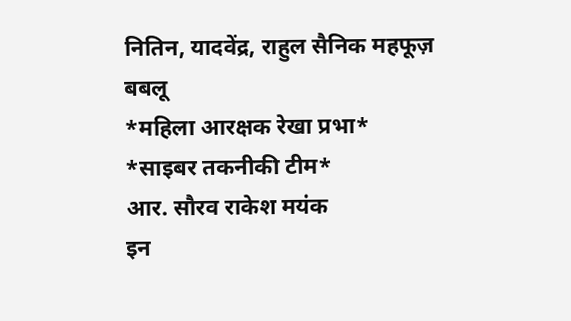नितिन, यादवेंद्र, राहुल सैनिक महफूज़
बबलू
*महिला आरक्षक रेखा प्रभा*
*साइबर तकनीकी टीम*
आर. सौरव राकेश मयंक
इन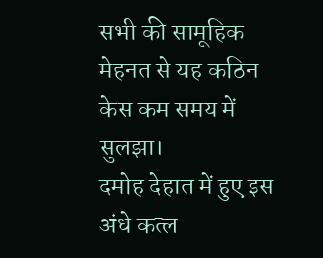सभी की सामूहिक मेहनत से यह कठिन केस कम समय में सुलझा।
दमोह देहात में हुए इस अंधे कत्ल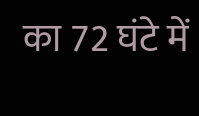का 72 घंटे में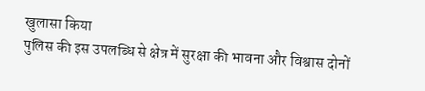खुलासा किया
पुलिस की इस उपलब्धि से क्षेत्र में सुरक्षा की भावना और विश्वास दोनों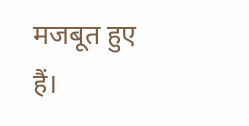मजबूत हुए हैं।